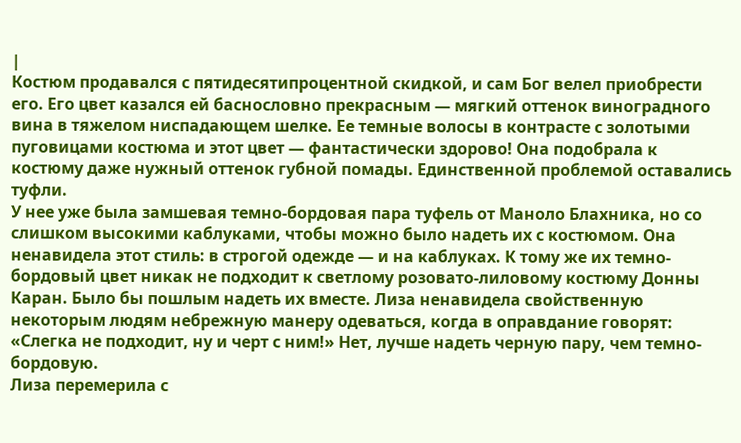|
Костюм продавался с пятидесятипроцентной скидкой, и сам Бог велел приобрести его. Его цвет казался ей баснословно прекрасным — мягкий оттенок виноградного вина в тяжелом ниспадающем шелке. Ее темные волосы в контрасте с золотыми пуговицами костюма и этот цвет — фантастически здорово! Она подобрала к костюму даже нужный оттенок губной помады. Единственной проблемой оставались туфли.
У нее уже была замшевая темно-бордовая пара туфель от Маноло Блахника, но со слишком высокими каблуками, чтобы можно было надеть их с костюмом. Она ненавидела этот стиль: в строгой одежде — и на каблуках. К тому же их темно-бордовый цвет никак не подходит к светлому розовато-лиловому костюму Донны Каран. Было бы пошлым надеть их вместе. Лиза ненавидела свойственную некоторым людям небрежную манеру одеваться, когда в оправдание говорят: «Слегка не подходит, ну и черт с ним!» Нет, лучше надеть черную пару, чем темно-бордовую.
Лиза перемерила с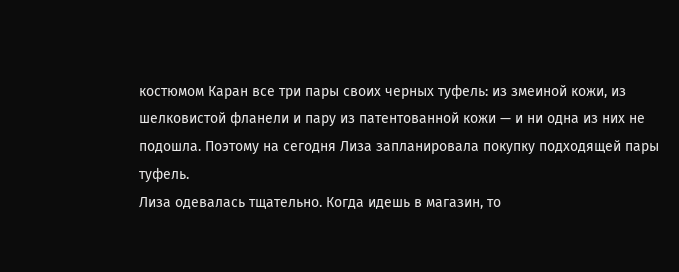костюмом Каран все три пары своих черных туфель: из змеиной кожи, из шелковистой фланели и пару из патентованной кожи — и ни одна из них не подошла. Поэтому на сегодня Лиза запланировала покупку подходящей пары туфель.
Лиза одевалась тщательно. Когда идешь в магазин, то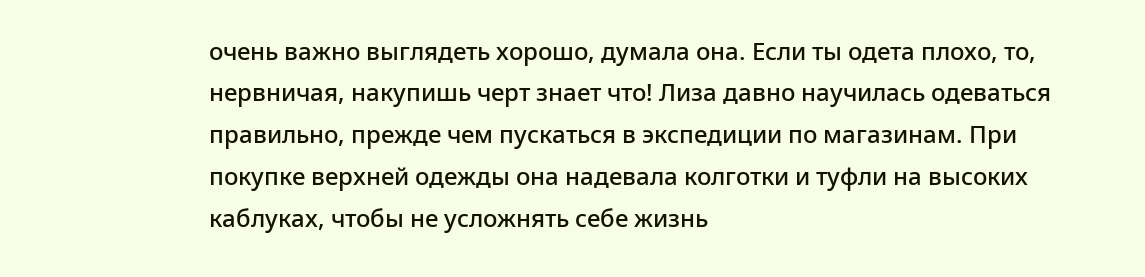очень важно выглядеть хорошо, думала она. Если ты одета плохо, то, нервничая, накупишь черт знает что! Лиза давно научилась одеваться правильно, прежде чем пускаться в экспедиции по магазинам. При покупке верхней одежды она надевала колготки и туфли на высоких каблуках, чтобы не усложнять себе жизнь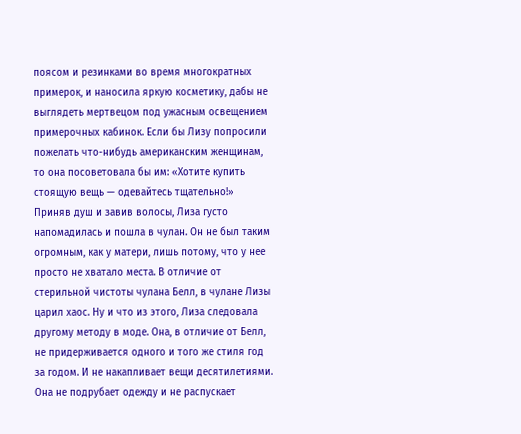поясом и резинками во время многократных примерок, и наносила яркую косметику, дабы не выглядеть мертвецом под ужасным освещением примерочных кабинок. Если бы Лизу попросили пожелать что-нибудь американским женщинам, то она посоветовала бы им: «Хотите купить стоящую вещь — одевайтесь тщательно!»
Приняв душ и завив волосы, Лиза густо напомадилась и пошла в чулан. Он не был таким огромным, как у матери, лишь потому, что у нее просто не хватало места. В отличие от стерильной чистоты чулана Белл, в чулане Лизы царил хаос. Ну и что из этого, Лиза следовала другому методу в моде. Она, в отличие от Белл, не придерживается одного и того же стиля год за годом. И не накапливает вещи десятилетиями. Она не подрубает одежду и не распускает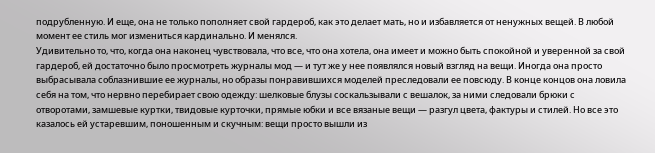подрубленную. И еще, она не только пополняет свой гардероб, как это делает мать, но и избавляется от ненужных вещей. В любой момент ее стиль мог измениться кардинально. И менялся.
Удивительно то, что, когда она наконец чувствовала, что все, что она хотела, она имеет и можно быть спокойной и уверенной за свой гардероб, ей достаточно было просмотреть журналы мод — и тут же у нее появлялся новый взгляд на вещи. Иногда она просто выбрасывала соблазнившие ее журналы, но образы понравившихся моделей преследовали ее повсюду. В конце концов она ловила себя на том, что нервно перебирает свою одежду: шелковые блузы соскальзывали с вешалок, за ними следовали брюки с отворотами, замшевые куртки, твидовые курточки, прямые юбки и все вязаные вещи — разгул цвета, фактуры и стилей. Но все это казалось ей устаревшим, поношенным и скучным: вещи просто вышли из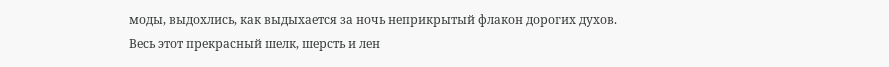моды, выдохлись, как выдыхается за ночь неприкрытый флакон дорогих духов. Весь этот прекрасный шелк, шерсть и лен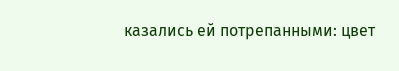казались ей потрепанными: цвет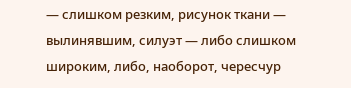— слишком резким, рисунок ткани — вылинявшим, силуэт — либо слишком широким, либо, наоборот, чересчур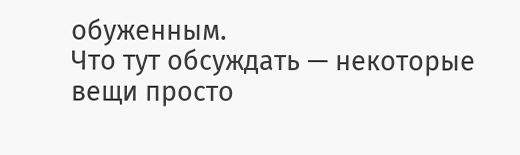обуженным.
Что тут обсуждать — некоторые вещи просто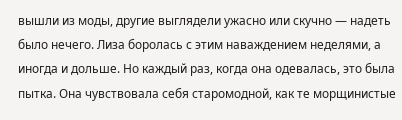вышли из моды, другие выглядели ужасно или скучно — надеть было нечего. Лиза боролась с этим наваждением неделями, а иногда и дольше. Но каждый раз, когда она одевалась, это была пытка. Она чувствовала себя старомодной, как те морщинистые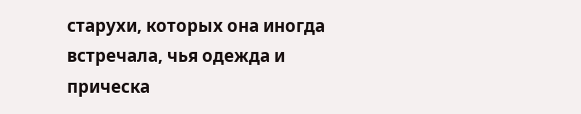старухи, которых она иногда встречала, чья одежда и прическа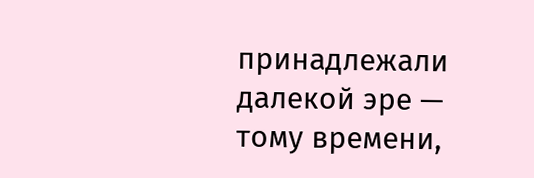принадлежали далекой эре — тому времени,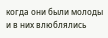когда они были молоды и в них влюблялись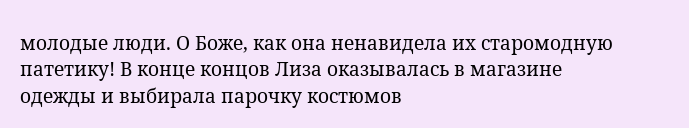молодые люди. О Боже, как она ненавидела их старомодную патетику! В конце концов Лиза оказывалась в магазине одежды и выбирала парочку костюмов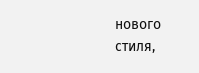нового стиля,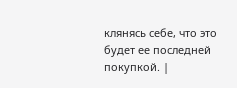клянясь себе, что это будет ее последней покупкой. |